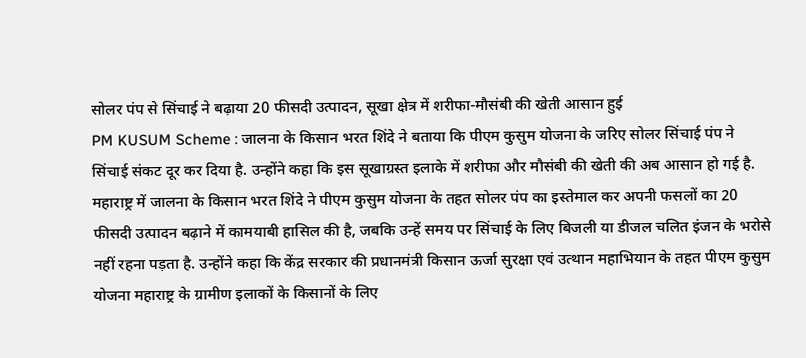सोलर पंप से सिंचाई ने बढ़ाया 20 फीसदी उत्पादन, सूखा क्षेत्र में शरीफा-मौसंबी की खेती आसान हुई
PM KUSUM Scheme : जालना के किसान भरत शिंदे ने बताया कि पीएम कुसुम योजना के जरिए सोलर सिंचाई पंप ने सिंचाई संकट दूर कर दिया है. उन्होंने कहा कि इस सूखाग्रस्त इलाके में शरीफा और मौसंबी की खेती की अब आसान हो गई है.
महाराष्ट्र में जालना के किसान भरत शिंदे ने पीएम कुसुम योजना के तहत सोलर पंप का इस्तेमाल कर अपनी फसलों का 20 फीसदी उत्पादन बढ़ाने में कामयाबी हासिल की है, जबकि उन्हें समय पर सिंचाई के लिए बिजली या डीजल चलित इंजन के भरोसे नहीं रहना पड़ता है. उन्होंने कहा कि केंद्र सरकार की प्रधानमंत्री किसान ऊर्जा सुरक्षा एवं उत्थान महाभियान के तहत पीएम कुसुम योजना महाराष्ट्र के ग्रामीण इलाकों के किसानों के लिए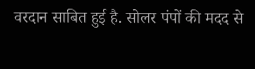वरदान साबित हुई है. सोलर पंपों की मदद से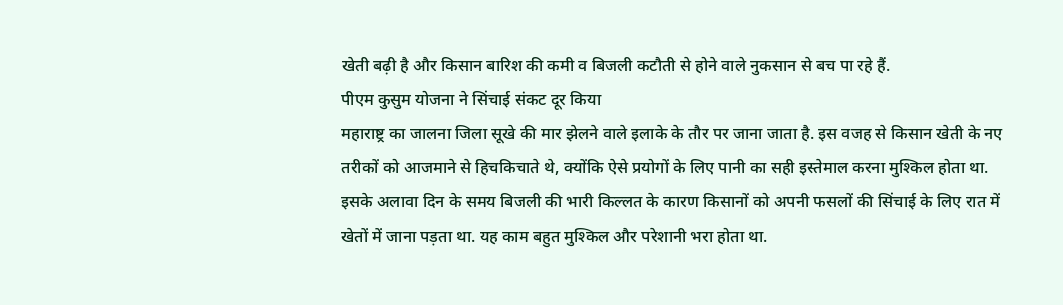खेती बढ़ी है और किसान बारिश की कमी व बिजली कटौती से होने वाले नुकसान से बच पा रहे हैं.
पीएम कुसुम योजना ने सिंचाई संकट दूर किया
महाराष्ट्र का जालना जिला सूखे की मार झेलने वाले इलाके के तौर पर जाना जाता है. इस वजह से किसान खेती के नए तरीकों को आजमाने से हिचकिचाते थे, क्योंकि ऐसे प्रयोगों के लिए पानी का सही इस्तेमाल करना मुश्किल होता था. इसके अलावा दिन के समय बिजली की भारी किल्लत के कारण किसानों को अपनी फसलों की सिंचाई के लिए रात में खेतों में जाना पड़ता था. यह काम बहुत मुश्किल और परेशानी भरा होता था.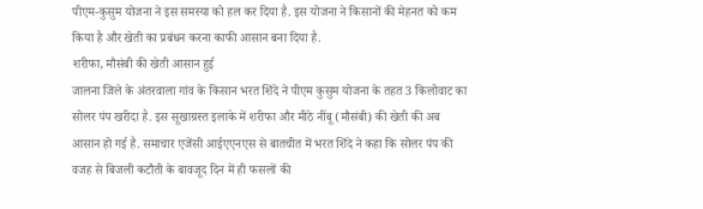पीएम-कुसुम योजना ने इस समस्या को हल कर दिया है. इस योजना ने किसानों की मेहनत को कम किया है और खेती का प्रबंधन करना काफी आसान बना दिया है.
शरीफा, मौसंबी की खेती आसान हुई
जालना जिले के अंतरवाला गांव के किसान भरत शिंदे ने पीएम कुसुम योजना के तहत 3 किलोवाट का सोलर पंप खरीदा है. इस सूखाग्रस्त इलाके में शरीफा और मीठे नींबू (मौसंबी) की खेती की अब आसान हो गई है. समाचार एजेंसी आईएएनएस से बातचीत में भरत शिंदे ने कहा कि सोलर पंप की वजह से बिजली कटौती के बावजूद दिन में ही फसलों की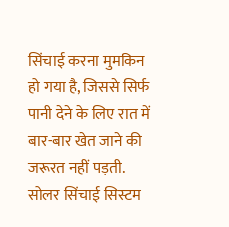सिंचाई करना मुमकिन हो गया है, जिससे सिर्फ पानी देने के लिए रात में बार-बार खेत जाने की जरूरत नहीं पड़ती.
सोलर सिंचाई सिस्टम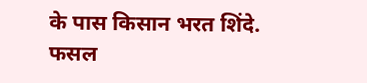के पास किसान भरत शिंदे.
फसल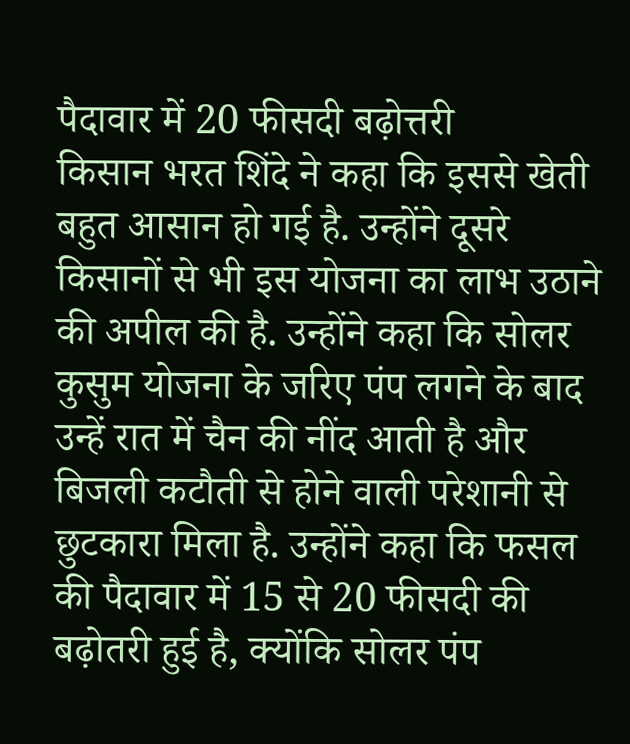पैदावार में 20 फीसदी बढ़ोत्तरी
किसान भरत शिंदे ने कहा कि इससे खेती बहुत आसान हो गई है. उन्होंने दूसरे किसानों से भी इस योजना का लाभ उठाने की अपील की है. उन्होंने कहा कि सोलर कुसुम योजना के जरिए पंप लगने के बाद उन्हें रात में चैन की नींद आती है और बिजली कटौती से होने वाली परेशानी से छुटकारा मिला है. उन्होंने कहा कि फसल की पैदावार में 15 से 20 फीसदी की बढ़ोतरी हुई है, क्योंकि सोलर पंप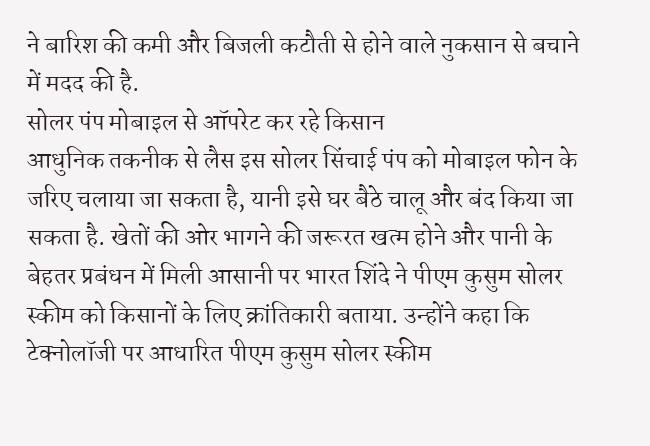ने बारिश की कमी और बिजली कटौती से होने वाले नुकसान से बचाने में मदद की है.
सोलर पंप मोबाइल से ऑपरेट कर रहे किसान
आधुनिक तकनीक से लैस इस सोलर सिंचाई पंप को मोबाइल फोन के जरिए चलाया जा सकता है, यानी इसे घर बैठे चालू और बंद किया जा सकता है. खेतों की ओर भागने की जरूरत खत्म होने और पानी के बेहतर प्रबंधन में मिली आसानी पर भारत शिंदे ने पीएम कुसुम सोलर स्कीम को किसानों के लिए क्रांतिकारी बताया. उन्होंने कहा कि टेक्नोलॉजी पर आधारित पीएम कुसुम सोलर स्कीम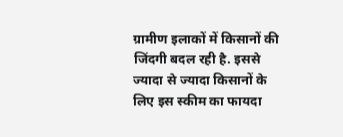ग्रामीण इलाकों में किसानों की जिंदगी बदल रही है. इससे ज्यादा से ज्यादा किसानों के लिए इस स्कीम का फायदा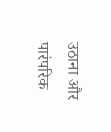उठाना और पारंपरिक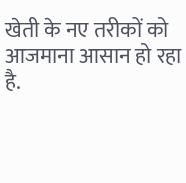खेती के नए तरीकों को आजमाना आसान हो रहा है.